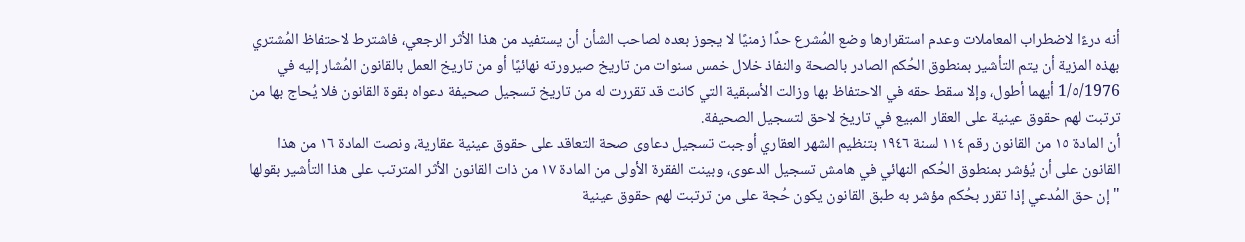أنه درءًا لاضطراب المعاملات وعدم استقرارها وضع المُشرع حدًا زمنيًا لا يجوز بعده لصاحب الشأن أن يستفيد من هذا الأثر الرجعي، فاشترط لاحتفاظ المُشتري بهذه المزية أن يتم التأشير بمنطوق الحُكم الصادر بالصحة والنفاذ خلال خمس سنوات من تاريخ صيرورته نهائيًا أو من تاريخ العمل بالقانون المُشار إليه في 1/٥/1976 أيهما أطول، وإلا سقط حقه في الاحتفاظ بها وزالت الأسبقية التي كانت قد تقررت له من تاريخ تسجيل صحيفة دعواه بقوة القانون فلا يُحاج بها من ترتبت لهم حقوق عينية على العقار المبيع في تاريخ لاحق لتسجيل الصحيفة.
أن المادة ١٥ من القانون رقم ١١٤ لسنة ١٩٤٦ بتنظيم الشهر العقاري أوجبت تسجيل دعاوى صحة التعاقد على حقوق عينية عقارية، ونصت المادة ١٦ من هذا القانون على أن يُؤشر بمنطوق الحُكم النهائي في هامش تسجيل الدعوى، وبينت الفقرة الأولى من المادة ١٧ من ذات القانون الأثر المترتب على هذا التأشير بقولها " إن حق المُدعي إذا تقرر بحُكم مؤشر به طبق القانون يكون حُجة على من ترتبت لهم حقوق عينية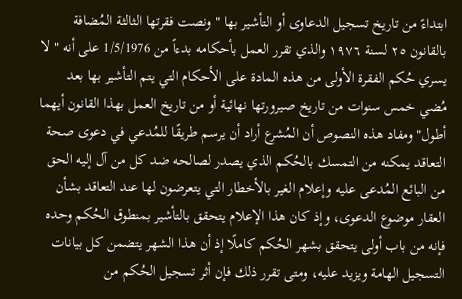ابتداءً من تاريخ تسجيل الدعاوى أو التأشير بها " ونصت فقرتها الثالثة المُضافة بالقانون ۲٥ لسنة ۱۹۷٦ والذي تقرر العمل بأحكامه بدءاً من 1/5/1976 على أنه " لا يسري حُكم الفقرة الأولى من هذه المادة على الأحكام التي يتم التأشير بها بعد مُضي خمس سنوات من تاريخ صيرورتها نهائية أو من تاريخ العمل بهذا القانون أيهما أطول" ومفاد هذه النصوص أن المُشرع أراد أن يرسم طريقًا للمُدعي في دعوى صحة التعاقد يمكنه من التمسك بالحُكم الذي يصدر لصالحه ضد كل من آل إليه الحق من البائع المُدعى عليه وإعلام الغير بالأخطار التي يتعرضون لها عند التعاقد بشأن العقار موضوع الدعوى، وإذ كان هذا الإعلام يتحقق بالتأشير بمنطوق الحُكم وحده فإنه من باب أولى يتحقق بشهر الحُكم كاملًا إذ أن هذا الشهر يتضمن كل بيانات التسجيل الهامة ويزيد عليه، ومتى تقرر ذلك فإن أثر تسجيل الحُكم من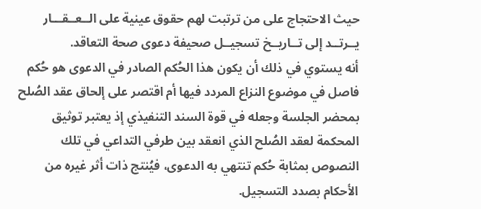حيث الاحتجاج على من ترتبت لهم حقوق عينية على الــعــقـــار يــرتــد إلى تــاريــخ تسجيــل صحيفة دعوى صحة التعاقد.
أنه يستوي في ذلك أن يكون هذا الحُكم الصادر في الدعوى هو حُكم فاصل في موضوع النزاع المردد فيها أم اقتصر على إلحاق عقد الصُلح بمحضر الجلسة وجعله في قوة السند التنفيذي إذ يعتبر توثيق المحكمة لعقد الصُلح الذي انعقد بين طرفي التداعي في تلك النصوص بمثابة حُكم تنتهي به الدعوى، فيُنتج ذات أثر غيره من الأحكام بصدد التسجيل.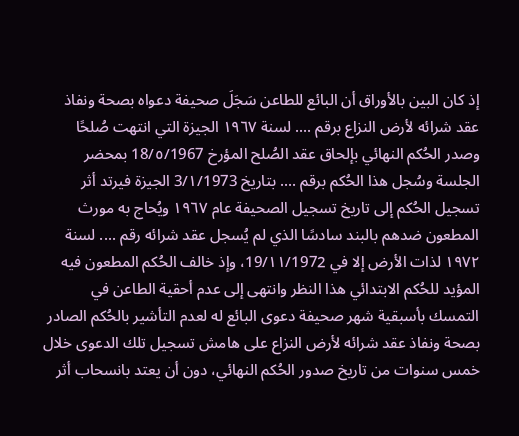إذ كان البين بالأوراق أن البائع للطاعن سَجَلَ صحيفة دعواه بصحة ونفاذ عقد شرائه لأرض النزاع برقم .... لسنة ١٩٦٧ الجيزة التي انتهت صُلحًا وصدر الحُكم النهائي بإلحاق عقد الصُلح المؤرخ 18/٥/1967 بمحضر الجلسة وسُجل هذا الحُكم برقم .... بتاريخ 3/۱/1973 الجيزة فيرتد أثر تسجيل الحُكم إلى تاريخ تسجيل الصحيفة عام ١٩٦٧ ويُحاج به مورث المطعون ضدهم بالبند سادسًا الذي لم يُسجل عقد شرائه رقم .... لسنة ۱۹۷۲ لذات الأرض إلا في 19/۱۱/1972، وإذ خالف الحُكم المطعون فيه المؤيد للحُكم الابتدائي هذا النظر وانتهى إلى عدم أحقية الطاعن في التمسك بأسبقية شهر صحيفة دعوى البائع له لعدم التأشير بالحُكم الصادر بصحة ونفاذ عقد شرائه لأرض النزاع على هامش تسجيل تلك الدعوى خلال خمس سنوات من تاريخ صدور الحُكم النهائي، دون أن يعتد بانسحاب أثر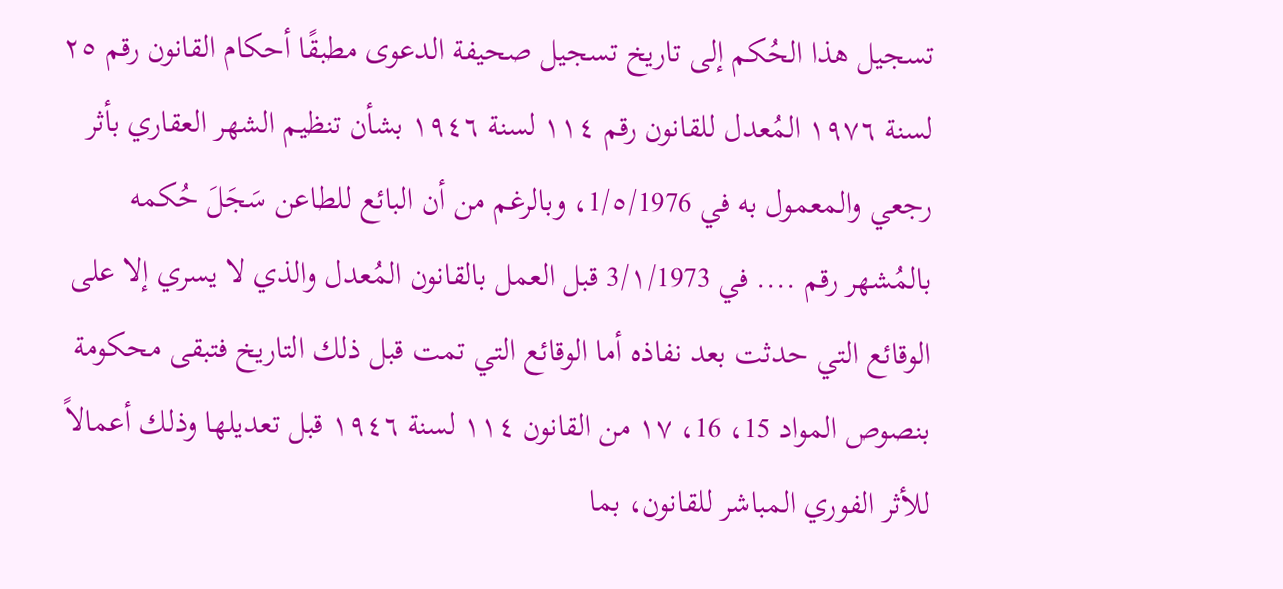تسجيل هذا الحُكم إلى تاريخ تسجيل صحيفة الدعوى مطبقًا أحكام القانون رقم ٢٥ لسنة ١٩٧٦ المُعدل للقانون رقم ١١٤ لسنة ١٩٤٦ بشأن تنظيم الشهر العقاري بأثر رجعي والمعمول به في 1/٥/1976، وبالرغم من أن البائع للطاعن سَجَلَ حُكمه بالمُشهر رقم .... في 3/۱/1973 قبل العمل بالقانون المُعدل والذي لا يسري إلا على الوقائع التي حدثت بعد نفاذه أما الوقائع التي تمت قبل ذلك التاريخ فتبقى محكومة بنصوص المواد 15، 16، ۱۷ من القانون ١١٤ لسنة ١٩٤٦ قبل تعديلها وذلك أعمالاً للأثر الفوري المباشر للقانون، بما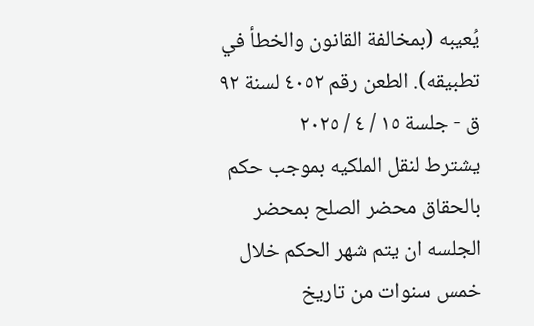يُعيبه (بمخالفة القانون والخطأ في تطبيقه). الطعن رقم ٤۰٥۲ لسنة ۹۲ ق - جلسة ۱٥ / ٤ / ۲۰۲٥
يشترط لنقل الملكيه بموجب حكم بالحقاق محضر الصلح بمحضر الجلسه ان يتم شهر الحكم خلال خمس سنوات من تاريخ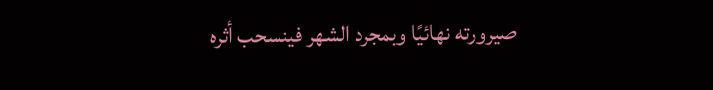صيرورته نهائيًا وبمجرد الشهر فينسحب أثره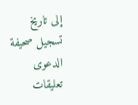إلى تاريخ تسجيل صحيفة الدعوى
تعليقات